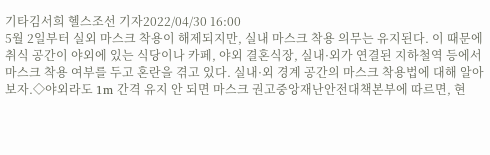기타김서희 헬스조선 기자2022/04/30 16:00
5월 2일부터 실외 마스크 착용이 해제되지만, 실내 마스크 착용 의무는 유지된다. 이 때문에 취식 공간이 야외에 있는 식당이나 카페, 야외 결혼식장, 실내·외가 연결된 지하철역 등에서 마스크 착용 여부를 두고 혼란을 겪고 있다. 실내·외 경계 공간의 마스크 착용법에 대해 알아보자.◇야외라도 1m 간격 유지 안 되면 마스크 권고중앙재난안전대책본부에 따르면, 현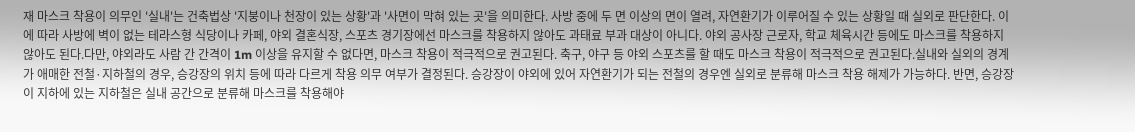재 마스크 착용이 의무인 '실내'는 건축법상 '지붕이나 천장이 있는 상황'과 '사면이 막혀 있는 곳'을 의미한다. 사방 중에 두 면 이상의 면이 열려, 자연환기가 이루어질 수 있는 상황일 때 실외로 판단한다. 이에 따라 사방에 벽이 없는 테라스형 식당이나 카페, 야외 결혼식장, 스포츠 경기장에선 마스크를 착용하지 않아도 과태료 부과 대상이 아니다. 야외 공사장 근로자, 학교 체육시간 등에도 마스크를 착용하지 않아도 된다.다만, 야외라도 사람 간 간격이 1m 이상을 유지할 수 없다면, 마스크 착용이 적극적으로 권고된다. 축구, 야구 등 야외 스포츠를 할 때도 마스크 착용이 적극적으로 권고된다.실내와 실외의 경계가 애매한 전철·지하철의 경우, 승강장의 위치 등에 따라 다르게 착용 의무 여부가 결정된다. 승강장이 야외에 있어 자연환기가 되는 전철의 경우엔 실외로 분류해 마스크 착용 해제가 가능하다. 반면, 승강장이 지하에 있는 지하철은 실내 공간으로 분류해 마스크를 착용해야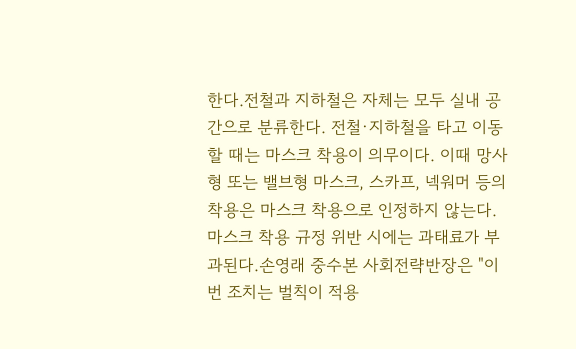한다.전철과 지하철은 자체는 모두 실내 공간으로 분류한다. 전철·지하철을 타고 이동할 때는 마스크 착용이 의무이다. 이때 망사형 또는 밸브형 마스크, 스카프, 넥워머 등의 착용은 마스크 착용으로 인정하지 않는다. 마스크 착용 규정 위반 시에는 과태료가 부과된다.손영래 중수본 사회전략반장은 "이번 조치는 벌칙이 적용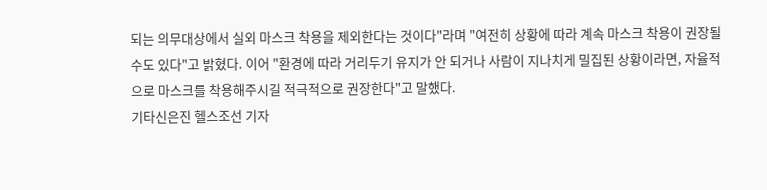되는 의무대상에서 실외 마스크 착용을 제외한다는 것이다"라며 "여전히 상황에 따라 계속 마스크 착용이 권장될 수도 있다"고 밝혔다. 이어 "환경에 따라 거리두기 유지가 안 되거나 사람이 지나치게 밀집된 상황이라면, 자율적으로 마스크를 착용해주시길 적극적으로 권장한다"고 말했다.
기타신은진 헬스조선 기자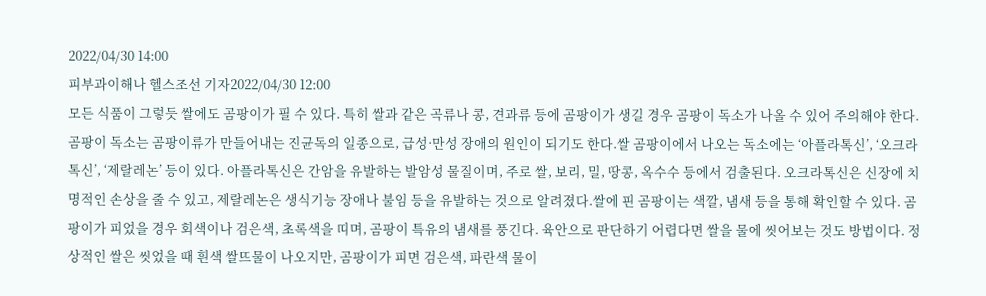2022/04/30 14:00
피부과이해나 헬스조선 기자2022/04/30 12:00
모든 식품이 그렇듯 쌀에도 곰팡이가 필 수 있다. 특히 쌀과 같은 곡류나 콩, 견과류 등에 곰팡이가 생길 경우 곰팡이 독소가 나올 수 있어 주의해야 한다. 곰팡이 독소는 곰팡이류가 만들어내는 진균독의 일종으로, 급성·만성 장애의 원인이 되기도 한다.쌀 곰팡이에서 나오는 독소에는 ‘아플라톡신’, ‘오크라톡신’, ‘제랄레논’ 등이 있다. 아플라톡신은 간암을 유발하는 발암성 물질이며, 주로 쌀, 보리, 밀, 땅콩, 옥수수 등에서 검출된다. 오크라톡신은 신장에 치명적인 손상을 줄 수 있고, 제랄레논은 생식기능 장애나 불임 등을 유발하는 것으로 알려졌다.쌀에 핀 곰팡이는 색깔, 냄새 등을 통해 확인할 수 있다. 곰팡이가 피었을 경우 회색이나 검은색, 초록색을 띠며, 곰팡이 특유의 냄새를 풍긴다. 육안으로 판단하기 어렵다면 쌀을 물에 씻어보는 것도 방법이다. 정상적인 쌀은 씻었을 때 흰색 쌀뜨물이 나오지만, 곰팡이가 피면 검은색, 파란색 물이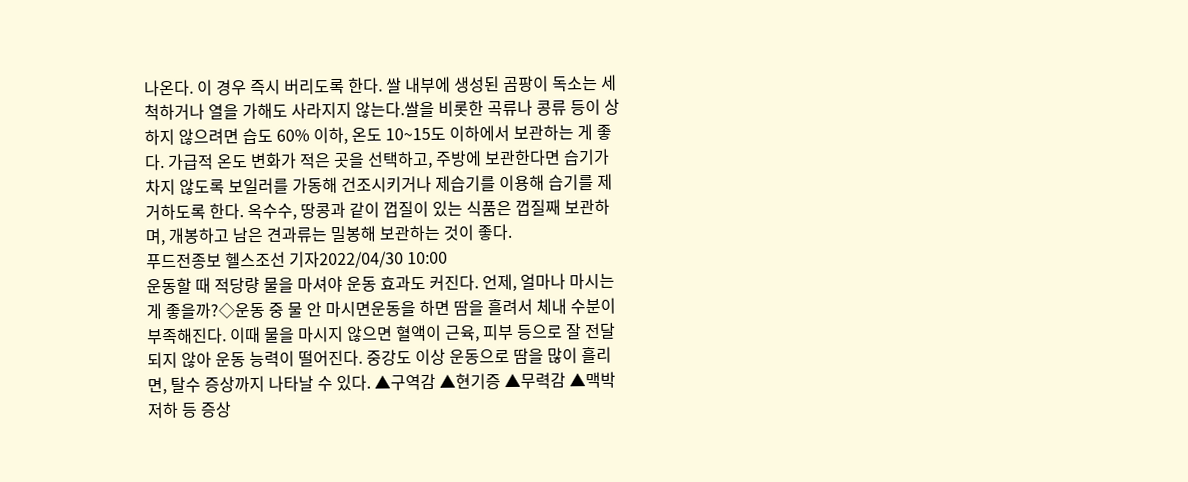나온다. 이 경우 즉시 버리도록 한다. 쌀 내부에 생성된 곰팡이 독소는 세척하거나 열을 가해도 사라지지 않는다.쌀을 비롯한 곡류나 콩류 등이 상하지 않으려면 습도 60% 이하, 온도 10~15도 이하에서 보관하는 게 좋다. 가급적 온도 변화가 적은 곳을 선택하고, 주방에 보관한다면 습기가 차지 않도록 보일러를 가동해 건조시키거나 제습기를 이용해 습기를 제거하도록 한다. 옥수수, 땅콩과 같이 껍질이 있는 식품은 껍질째 보관하며, 개봉하고 남은 견과류는 밀봉해 보관하는 것이 좋다.
푸드전종보 헬스조선 기자2022/04/30 10:00
운동할 때 적당량 물을 마셔야 운동 효과도 커진다. 언제, 얼마나 마시는 게 좋을까?◇운동 중 물 안 마시면운동을 하면 땀을 흘려서 체내 수분이 부족해진다. 이때 물을 마시지 않으면 혈액이 근육, 피부 등으로 잘 전달되지 않아 운동 능력이 떨어진다. 중강도 이상 운동으로 땀을 많이 흘리면, 탈수 증상까지 나타날 수 있다. ▲구역감 ▲현기증 ▲무력감 ▲맥박 저하 등 증상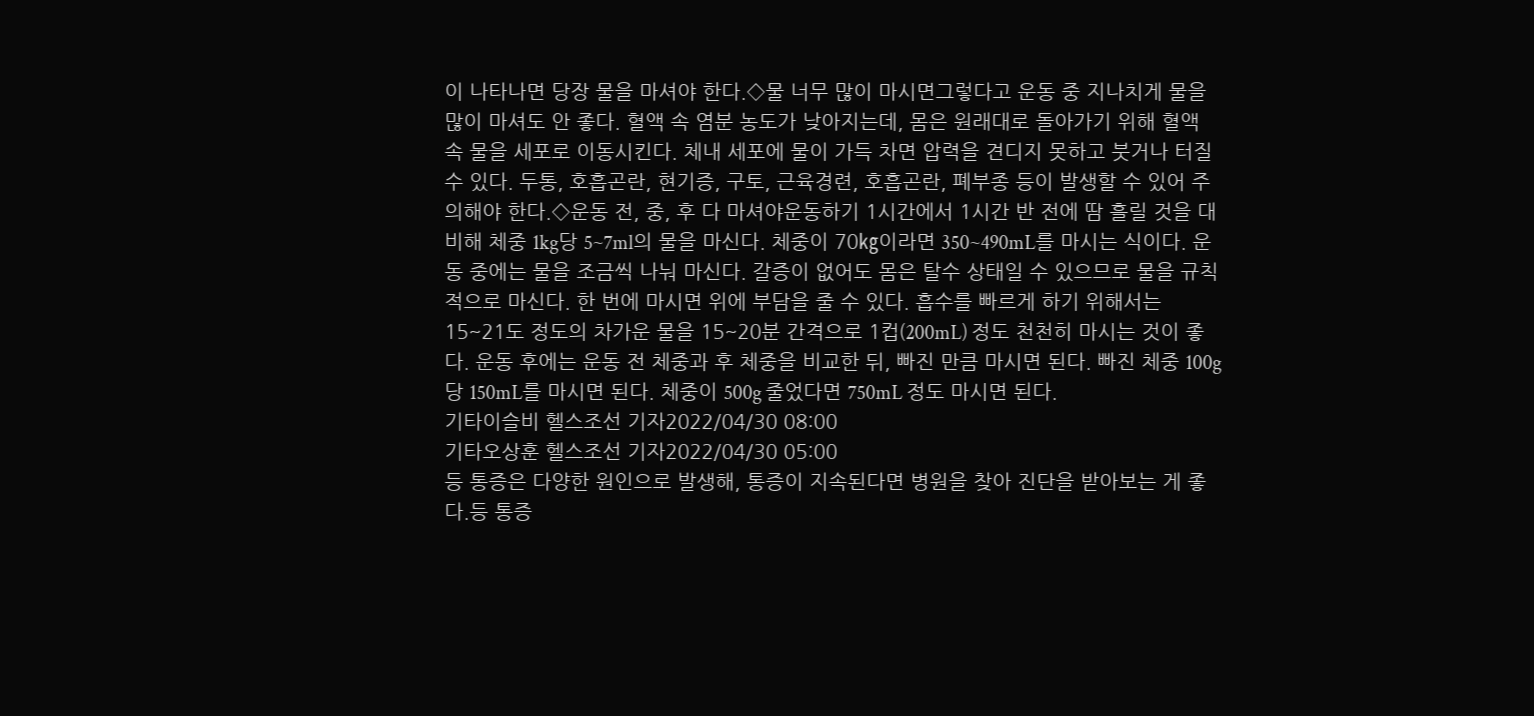이 나타나면 당장 물을 마셔야 한다.◇물 너무 많이 마시면그렇다고 운동 중 지나치게 물을 많이 마셔도 안 좋다. 혈액 속 염분 농도가 낮아지는데, 몸은 원래대로 돌아가기 위해 혈액 속 물을 세포로 이동시킨다. 체내 세포에 물이 가득 차면 압력을 견디지 못하고 붓거나 터질 수 있다. 두통, 호흡곤란, 현기증, 구토, 근육경련, 호흡곤란, 폐부종 등이 발생할 수 있어 주의해야 한다.◇운동 전, 중, 후 다 마셔야운동하기 1시간에서 1시간 반 전에 땀 흘릴 것을 대비해 체중 1kg당 5~7ml의 물을 마신다. 체중이 70㎏이라면 350~490mL를 마시는 식이다. 운동 중에는 물을 조금씩 나눠 마신다. 갈증이 없어도 몸은 탈수 상태일 수 있으므로 물을 규칙적으로 마신다. 한 번에 마시면 위에 부담을 줄 수 있다. 흡수를 빠르게 하기 위해서는 15~21도 정도의 차가운 물을 15~20분 간격으로 1컵(200mL) 정도 천천히 마시는 것이 좋다. 운동 후에는 운동 전 체중과 후 체중을 비교한 뒤, 빠진 만큼 마시면 된다. 빠진 체중 100g당 150mL를 마시면 된다. 체중이 500g 줄었다면 750mL 정도 마시면 된다.
기타이슬비 헬스조선 기자2022/04/30 08:00
기타오상훈 헬스조선 기자2022/04/30 05:00
등 통증은 다양한 원인으로 발생해, 통증이 지속된다면 병원을 찾아 진단을 받아보는 게 좋다.등 통증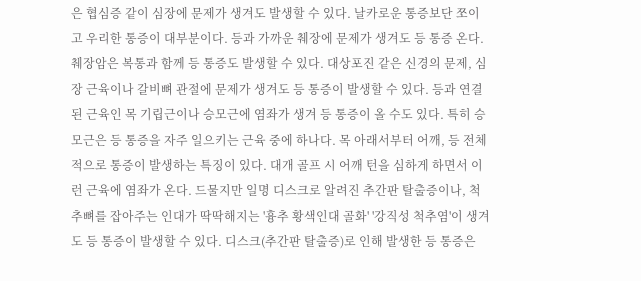은 협심증 같이 심장에 문제가 생겨도 발생할 수 있다. 날카로운 통증보단 쪼이고 우리한 통증이 대부분이다. 등과 가까운 췌장에 문제가 생겨도 등 통증 온다. 췌장암은 복통과 함께 등 통증도 발생할 수 있다. 대상포진 같은 신경의 문제, 심장 근육이나 갈비뼈 관절에 문제가 생겨도 등 통증이 발생할 수 있다. 등과 연결된 근육인 목 기립근이나 승모근에 염좌가 생겨 등 통증이 올 수도 있다. 특히 승모근은 등 통증을 자주 일으키는 근육 중에 하나다. 목 아래서부터 어깨, 등 전체적으로 통증이 발생하는 특징이 있다. 대개 골프 시 어깨 턴을 심하게 하면서 이런 근육에 염좌가 온다. 드물지만 일명 디스크로 알려진 추간판 탈출증이나, 척추뼈를 잡아주는 인대가 딱딱해지는 '흉추 황색인대 골화' '강직성 척추염'이 생겨도 등 통증이 발생할 수 있다. 디스크(추간판 탈출증)로 인해 발생한 등 통증은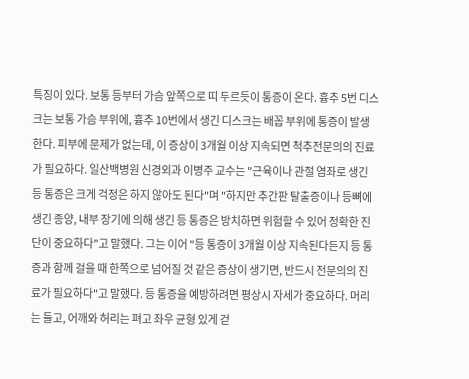특징이 있다. 보통 등부터 가슴 앞쪽으로 띠 두르듯이 통증이 온다. 흉추 5번 디스크는 보통 가슴 부위에, 흉추 10번에서 생긴 디스크는 배꼽 부위에 통증이 발생한다. 피부에 문제가 없는데, 이 증상이 3개월 이상 지속되면 척추전문의의 진료가 필요하다. 일산백병원 신경외과 이병주 교수는 "근육이나 관절 염좌로 생긴 등 통증은 크게 걱정은 하지 않아도 된다"며 "하지만 추간판 탈출증이나 등뼈에 생긴 종양, 내부 장기에 의해 생긴 등 통증은 방치하면 위험할 수 있어 정확한 진단이 중요하다"고 말했다. 그는 이어 "등 통증이 3개월 이상 지속된다든지 등 통증과 함께 걸을 때 한쪽으로 넘어질 것 같은 증상이 생기면, 반드시 전문의의 진료가 필요하다"고 말했다. 등 통증을 예방하려면 평상시 자세가 중요하다. 머리는 들고, 어깨와 허리는 펴고 좌우 균형 있게 걷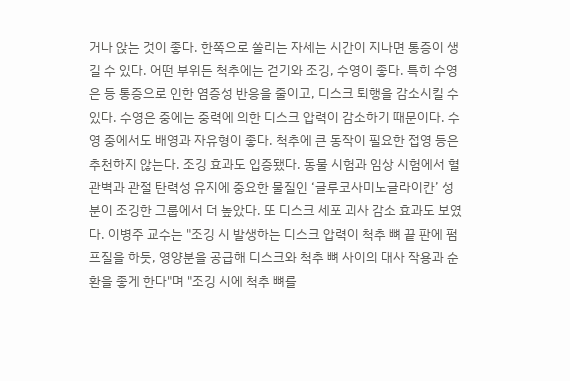거나 앉는 것이 좋다. 한쪽으로 쏠리는 자세는 시간이 지나면 통증이 생길 수 있다. 어떤 부위든 척추에는 걷기와 조깅, 수영이 좋다. 특히 수영은 등 통증으로 인한 염증성 반응을 줄이고, 디스크 퇴행을 감소시킬 수 있다. 수영은 중에는 중력에 의한 디스크 압력이 감소하기 때문이다. 수영 중에서도 배영과 자유형이 좋다. 척추에 큰 동작이 필요한 접영 등은 추천하지 않는다. 조깅 효과도 입증됐다. 동물 시험과 임상 시험에서 혈관벽과 관절 탄력성 유지에 중요한 물질인 ‘글루코사미노글라이칸’ 성분이 조깅한 그룹에서 더 높았다. 또 디스크 세포 괴사 감소 효과도 보였다. 이병주 교수는 "조깅 시 발생하는 디스크 압력이 척추 뼈 끝 판에 펌프질을 하듯, 영양분을 공급해 디스크와 척추 뼈 사이의 대사 작용과 순환을 좋게 한다"며 "조깅 시에 척추 뼈를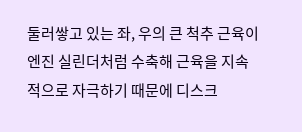둘러쌓고 있는 좌, 우의 큰 척추 근육이 엔진 실린더처럼 수축해 근육을 지속적으로 자극하기 때문에 디스크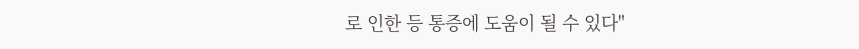로 인한 등 통증에 도움이 될 수 있다"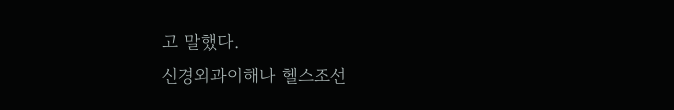고 말했다.
신경외과이해나 헬스조선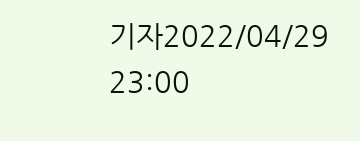기자2022/04/29 23:00